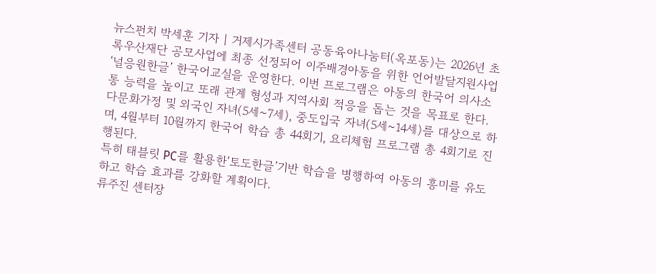뉴스펀치 박세훈 기자 | 거제시가족센터 공동육아나눔터(옥포동)는 2026년 초록우산재단 공모사업에 최종 선정되어 이주배경아동을 위한 언어발달지원사업 ‘널응원한글’ 한국어교실을 운영한다. 이번 프로그램은 아동의 한국어 의사소통 능력을 높이고 또래 관계 형성과 지역사회 적응을 돕는 것을 목표로 한다.
다문화가정 및 외국인 자녀(5세~7세), 중도입국 자녀(5세~14세)를 대상으로 하며, 4월부터 10월까지 한국어 학습 총 44회기, 요리체험 프로그램 총 4회기로 진행된다.
특히 태블릿 PC를 활용한‘토도한글’기반 학습을 병행하여 아동의 흥미를 유도하고 학습 효과를 강화할 계획이다.
류주진 센터장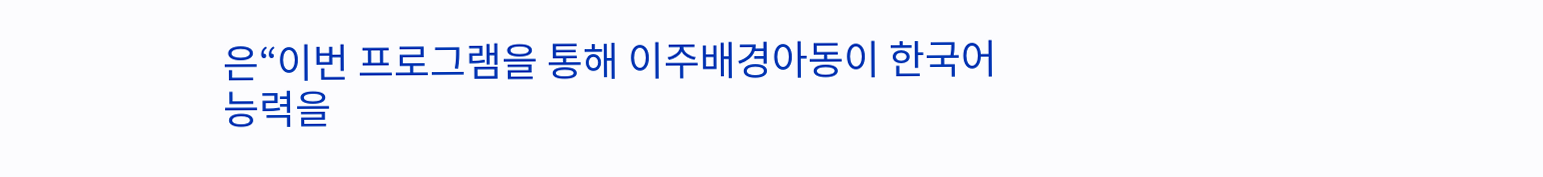은“이번 프로그램을 통해 이주배경아동이 한국어 능력을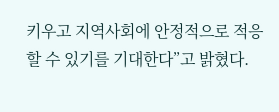키우고 지역사회에 안정적으로 적응할 수 있기를 기대한다”고 밝혔다.